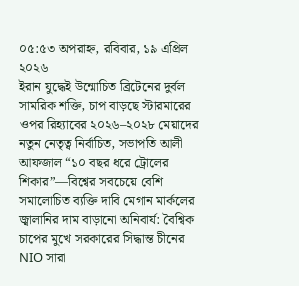০৫:৫৩ অপরাহ্ন, রবিবার, ১৯ এপ্রিল ২০২৬
ইরান যুদ্ধেই উন্মোচিত ব্রিটেনের দুর্বল সামরিক শক্তি, চাপ বাড়ছে স্টারমারের ওপর রিহ্যাবের ২০২৬–২০২৮ মেয়াদের নতুন নেতৃত্ব নির্বাচিত, সভাপতি আলী আফজাল “১০ বছর ধরে ট্রোলের শিকার”—বিশ্বের সবচেয়ে বেশি সমালোচিত ব্যক্তি দাবি মেগান মার্কলের জ্বালানির দাম বাড়ানো অনিবার্য: বৈশ্বিক চাপের মুখে সরকারের সিদ্ধান্ত চীনের NIO সারা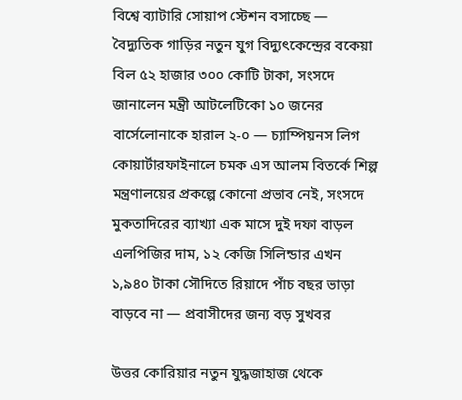বিশ্বে ব্যাটারি সোয়াপ স্টেশন বসাচ্ছে — বৈদ্যুতিক গাড়ির নতুন যুগ বিদ্যুৎকেন্দ্রের বকেয়া বিল ৫২ হাজার ৩০০ কোটি টাকা, সংসদে জানালেন মন্ত্রী আটলেটিকো ১০ জনের বার্সেলোনাকে হারাল ২-০ — চ্যাম্পিয়নস লিগ কোয়ার্টারফাইনালে চমক এস আলম বিতর্কে শিল্প মন্ত্রণালয়ের প্রকল্পে কোনো প্রভাব নেই, সংসদে মুকতাদিরের ব্যাখ্যা এক মাসে দুই দফা বাড়ল এলপিজির দাম, ১২ কেজি সিলিন্ডার এখন ১,৯৪০ টাকা সৌদিতে রিয়াদে পাঁচ বছর ভাড়া বাড়বে না — প্রবাসীদের জন্য বড় সুখবর

উত্তর কোরিয়ার নতুন যুদ্ধজাহাজ থেকে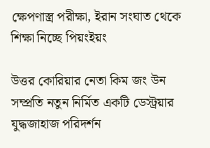ক্ষেপণাস্ত্র পরীক্ষা, ইরান সংঘাত থেকে শিক্ষা নিচ্ছে পিয়ংইয়ং

উত্তর কোরিয়ার নেতা কিম জং উন সম্প্রতি নতুন নির্মিত একটি ডেস্ট্রয়ার যুদ্ধজাহাজ পরিদর্শন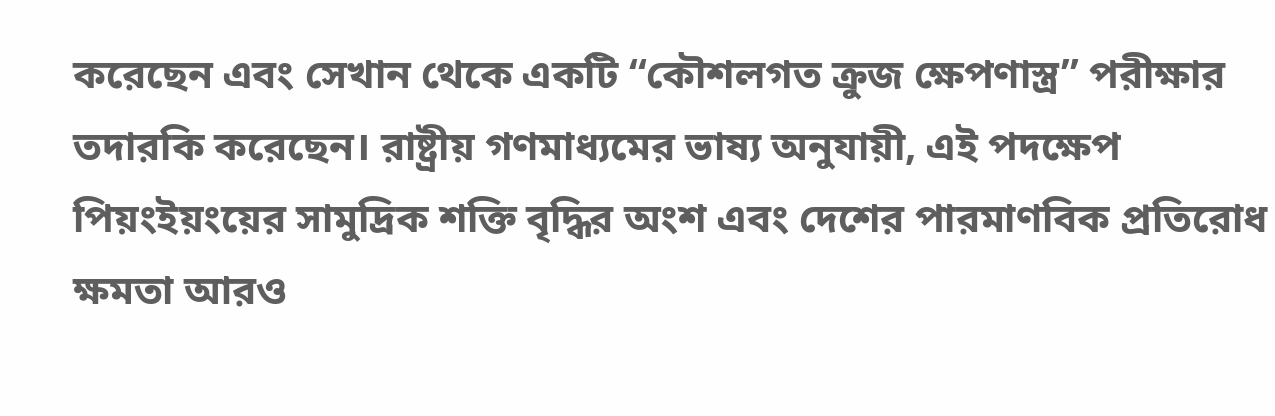করেছেন এবং সেখান থেকে একটি “কৌশলগত ক্রুজ ক্ষেপণাস্ত্র” পরীক্ষার তদারকি করেছেন। রাষ্ট্রীয় গণমাধ্যমের ভাষ্য অনুযায়ী, এই পদক্ষেপ পিয়ংইয়ংয়ের সামুদ্রিক শক্তি বৃদ্ধির অংশ এবং দেশের পারমাণবিক প্রতিরোধ ক্ষমতা আরও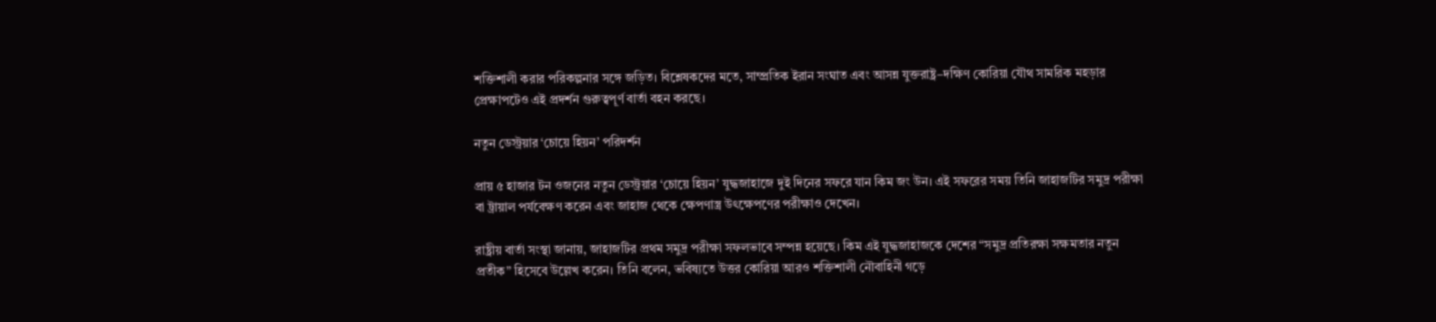শক্তিশালী করার পরিকল্পনার সঙ্গে জড়িত। বিশ্লেষকদের মতে, সাম্প্রতিক ইরান সংঘাত এবং আসন্ন যুক্তরাষ্ট্র–দক্ষিণ কোরিয়া যৌথ সামরিক মহড়ার প্রেক্ষাপটেও এই প্রদর্শন গুরুত্বপূর্ণ বার্তা বহন করছে।

নতুন ডেস্ট্রয়ার ‘চোয়ে হিয়ন’ পরিদর্শন

প্রায় ৫ হাজার টন ওজনের নতুন ডেস্ট্রয়ার ‘চোয়ে হিয়ন’ যুদ্ধজাহাজে দুই দিনের সফরে যান কিম জং উন। এই সফরের সময় তিনি জাহাজটির সমুদ্র পরীক্ষা বা ট্রায়াল পর্যবেক্ষণ করেন এবং জাহাজ থেকে ক্ষেপণাস্ত্র উৎক্ষেপণের পরীক্ষাও দেখেন।

রাষ্ট্রীয় বার্তা সংস্থা জানায়, জাহাজটির প্রথম সমুদ্র পরীক্ষা সফলভাবে সম্পন্ন হয়েছে। কিম এই যুদ্ধজাহাজকে দেশের “সমুদ্র প্রতিরক্ষা সক্ষমতার নতুন প্রতীক” হিসেবে উল্লেখ করেন। তিনি বলেন, ভবিষ্যতে উত্তর কোরিয়া আরও শক্তিশালী নৌবাহিনী গড়ে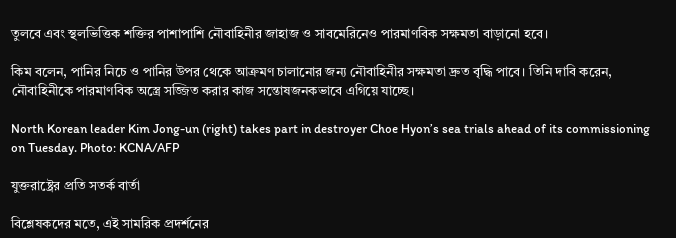তুলবে এবং স্থলভিত্তিক শক্তির পাশাপাশি নৌবাহিনীর জাহাজ ও সাবমেরিনেও পারমাণবিক সক্ষমতা বাড়ানো হবে।

কিম বলেন, পানির নিচে ও পানির উপর থেকে আক্রমণ চালানোর জন্য নৌবাহিনীর সক্ষমতা দ্রুত বৃদ্ধি পাবে। তিনি দাবি করেন, নৌবাহিনীকে পারমাণবিক অস্ত্রে সজ্জিত করার কাজ সন্তোষজনকভাবে এগিয়ে যাচ্ছে।

North Korean leader Kim Jong-un (right) takes part in destroyer Choe Hyon’s sea trials ahead of its commissioning on Tuesday. Photo: KCNA/AFP

যুক্তরাষ্ট্রের প্রতি সতর্ক বার্তা

বিশ্লেষকদের মতে, এই সামরিক প্রদর্শনের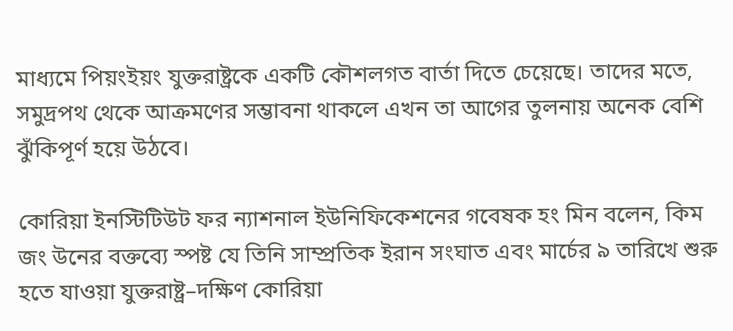মাধ্যমে পিয়ংইয়ং যুক্তরাষ্ট্রকে একটি কৌশলগত বার্তা দিতে চেয়েছে। তাদের মতে, সমুদ্রপথ থেকে আক্রমণের সম্ভাবনা থাকলে এখন তা আগের তুলনায় অনেক বেশি ঝুঁকিপূর্ণ হয়ে উঠবে।

কোরিয়া ইনস্টিটিউট ফর ন্যাশনাল ইউনিফিকেশনের গবেষক হং মিন বলেন, কিম জং উনের বক্তব্যে স্পষ্ট যে তিনি সাম্প্রতিক ইরান সংঘাত এবং মার্চের ৯ তারিখে শুরু হতে যাওয়া যুক্তরাষ্ট্র–দক্ষিণ কোরিয়া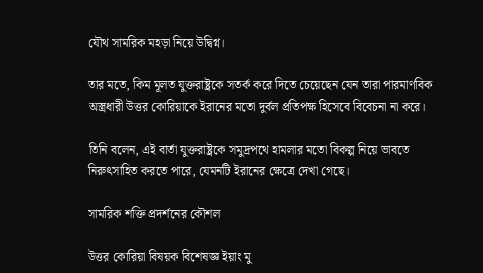যৌথ সামরিক মহড়া নিয়ে উদ্বিগ্ন।

তার মতে, কিম মূলত যুক্তরাষ্ট্রকে সতর্ক করে দিতে চেয়েছেন যেন তারা পারমাণবিক অস্ত্রধারী উত্তর কোরিয়াকে ইরানের মতো দুর্বল প্রতিপক্ষ হিসেবে বিবেচনা না করে।

তিনি বলেন, এই বার্তা যুক্তরাষ্ট্রকে সমুদ্রপথে হামলার মতো বিকল্প নিয়ে ভাবতে নিরুৎসাহিত করতে পারে, যেমনটি ইরানের ক্ষেত্রে দেখা গেছে।

সামরিক শক্তি প্রদর্শনের কৌশল

উত্তর কোরিয়া বিষয়ক বিশেষজ্ঞ ইয়াং মু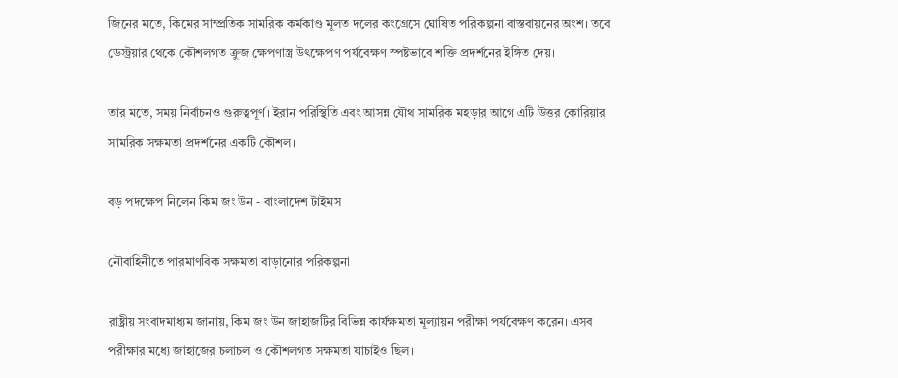জিনের মতে, কিমের সাম্প্রতিক সামরিক কর্মকাণ্ড মূলত দলের কংগ্রেসে ঘোষিত পরিকল্পনা বাস্তবায়নের অংশ। তবে ডেস্ট্রয়ার থেকে কৌশলগত ক্রুজ ক্ষেপণাস্ত্র উৎক্ষেপণ পর্যবেক্ষণ স্পষ্টভাবে শক্তি প্রদর্শনের ইঙ্গিত দেয়।

তার মতে, সময় নির্বাচনও গুরুত্বপূর্ণ। ইরান পরিস্থিতি এবং আসন্ন যৌথ সামরিক মহড়ার আগে এটি উত্তর কোরিয়ার সামরিক সক্ষমতা প্রদর্শনের একটি কৌশল।

বড় পদক্ষেপ নিলেন কিম জং উন - বাংলাদেশ টাইমস

নৌবাহিনীতে পারমাণবিক সক্ষমতা বাড়ানোর পরিকল্পনা

রাষ্ট্রীয় সংবাদমাধ্যম জানায়, কিম জং উন জাহাজটির বিভিন্ন কার্যক্ষমতা মূল্যায়ন পরীক্ষা পর্যবেক্ষণ করেন। এসব পরীক্ষার মধ্যে জাহাজের চলাচল ও কৌশলগত সক্ষমতা যাচাইও ছিল।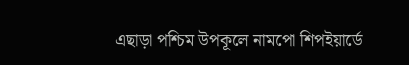এছাড়া পশ্চিম উপকূলে নামপো শিপইয়ার্ডে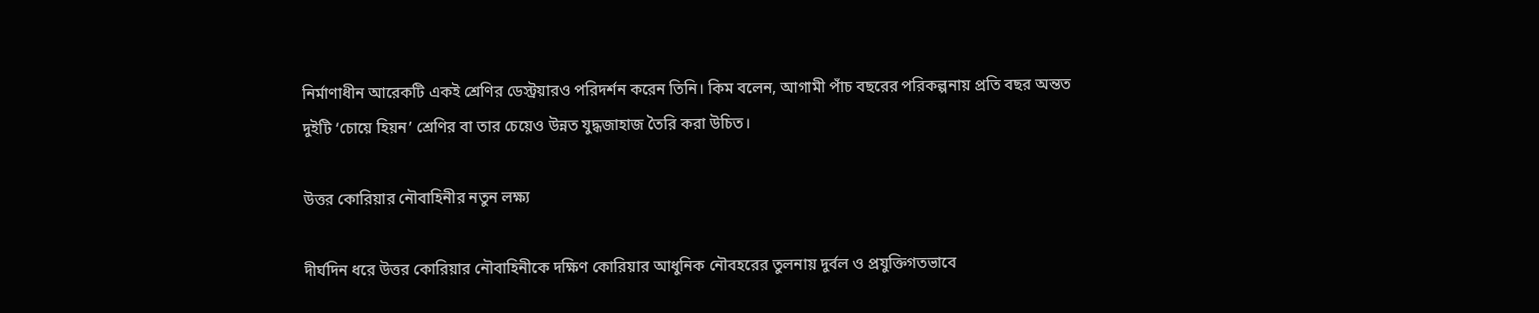নির্মাণাধীন আরেকটি একই শ্রেণির ডেস্ট্রয়ারও পরিদর্শন করেন তিনি। কিম বলেন, আগামী পাঁচ বছরের পরিকল্পনায় প্রতি বছর অন্তত দুইটি ‘চোয়ে হিয়ন’ শ্রেণির বা তার চেয়েও উন্নত যুদ্ধজাহাজ তৈরি করা উচিত।

উত্তর কোরিয়ার নৌবাহিনীর নতুন লক্ষ্য

দীর্ঘদিন ধরে উত্তর কোরিয়ার নৌবাহিনীকে দক্ষিণ কোরিয়ার আধুনিক নৌবহরের তুলনায় দুর্বল ও প্রযুক্তিগতভাবে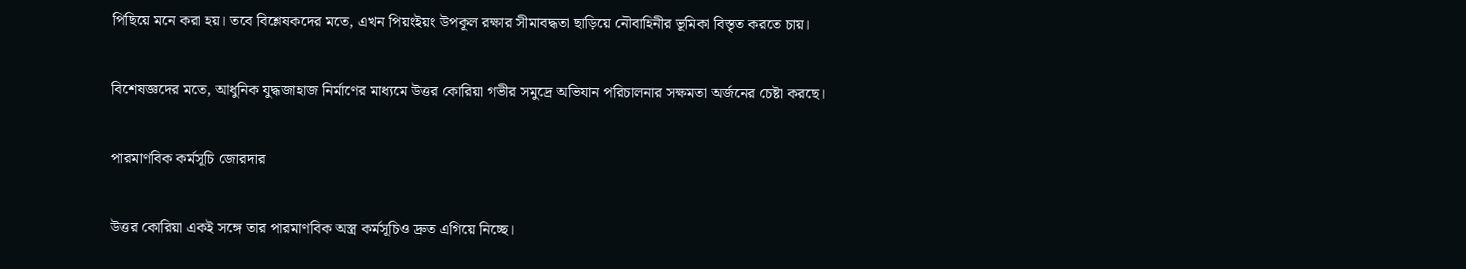পিছিয়ে মনে করা হয়। তবে বিশ্লেষকদের মতে, এখন পিয়ংইয়ং উপকূল রক্ষার সীমাবদ্ধতা ছাড়িয়ে নৌবাহিনীর ভূমিকা বিস্তৃত করতে চায়।

বিশেষজ্ঞদের মতে, আধুনিক যুদ্ধজাহাজ নির্মাণের মাধ্যমে উত্তর কোরিয়া গভীর সমুদ্রে অভিযান পরিচালনার সক্ষমতা অর্জনের চেষ্টা করছে।

পারমাণবিক কর্মসূচি জোরদার

উত্তর কোরিয়া একই সঙ্গে তার পারমাণবিক অস্ত্র কর্মসূচিও দ্রুত এগিয়ে নিচ্ছে।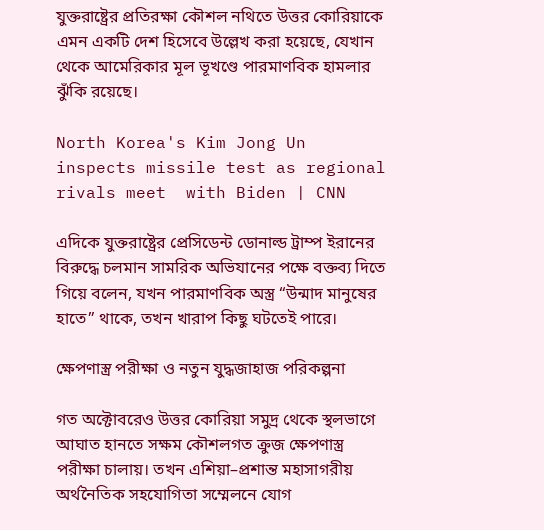যুক্তরাষ্ট্রের প্রতিরক্ষা কৌশল নথিতে উত্তর কোরিয়াকে এমন একটি দেশ হিসেবে উল্লেখ করা হয়েছে, যেখান থেকে আমেরিকার মূল ভূখণ্ডে পারমাণবিক হামলার ঝুঁকি রয়েছে।

North Korea's Kim Jong Un inspects missile test as regional rivals meet  with Biden | CNN

এদিকে যুক্তরাষ্ট্রের প্রেসিডেন্ট ডোনাল্ড ট্রাম্প ইরানের বিরুদ্ধে চলমান সামরিক অভিযানের পক্ষে বক্তব্য দিতে গিয়ে বলেন, যখন পারমাণবিক অস্ত্র “উন্মাদ মানুষের হাতে” থাকে, তখন খারাপ কিছু ঘটতেই পারে।

ক্ষেপণাস্ত্র পরীক্ষা ও নতুন যুদ্ধজাহাজ পরিকল্পনা

গত অক্টোবরেও উত্তর কোরিয়া সমুদ্র থেকে স্থলভাগে আঘাত হানতে সক্ষম কৌশলগত ক্রুজ ক্ষেপণাস্ত্র পরীক্ষা চালায়। তখন এশিয়া–প্রশান্ত মহাসাগরীয় অর্থনৈতিক সহযোগিতা সম্মেলনে যোগ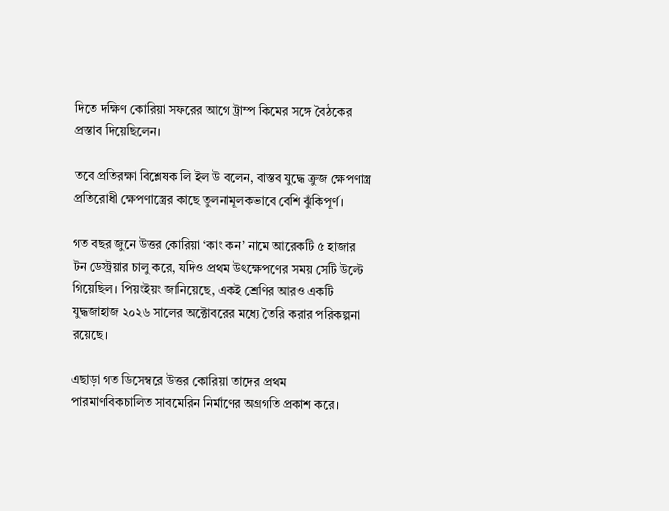দিতে দক্ষিণ কোরিয়া সফরের আগে ট্রাম্প কিমের সঙ্গে বৈঠকের প্রস্তাব দিয়েছিলেন।

তবে প্রতিরক্ষা বিশ্লেষক লি ইল উ বলেন, বাস্তব যুদ্ধে ক্রুজ ক্ষেপণাস্ত্র প্রতিরোধী ক্ষেপণাস্ত্রের কাছে তুলনামূলকভাবে বেশি ঝুঁকিপূর্ণ।

গত বছর জুনে উত্তর কোরিয়া ‘কাং কন’ নামে আরেকটি ৫ হাজার টন ডেস্ট্রয়ার চালু করে, যদিও প্রথম উৎক্ষেপণের সময় সেটি উল্টে গিয়েছিল। পিয়ংইয়ং জানিয়েছে, একই শ্রেণির আরও একটি যুদ্ধজাহাজ ২০২৬ সালের অক্টোবরের মধ্যে তৈরি করার পরিকল্পনা রয়েছে।

এছাড়া গত ডিসেম্বরে উত্তর কোরিয়া তাদের প্রথম পারমাণবিকচালিত সাবমেরিন নির্মাণের অগ্রগতি প্রকাশ করে।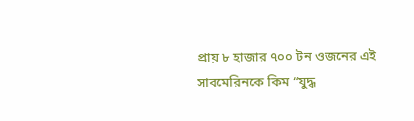প্রায় ৮ হাজার ৭০০ টন ওজনের এই সাবমেরিনকে কিম “যুদ্ধ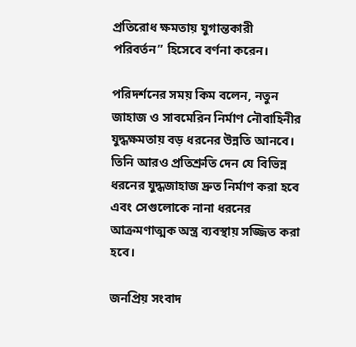প্রতিরোধ ক্ষমতায় যুগান্তকারী পরিবর্তন” হিসেবে বর্ণনা করেন।

পরিদর্শনের সময় কিম বলেন, নতুন জাহাজ ও সাবমেরিন নির্মাণ নৌবাহিনীর যুদ্ধক্ষমতায় বড় ধরনের উন্নতি আনবে। তিনি আরও প্রতিশ্রুতি দেন যে বিভিন্ন ধরনের যুদ্ধজাহাজ দ্রুত নির্মাণ করা হবে এবং সেগুলোকে নানা ধরনের আক্রমণাত্মক অস্ত্র ব্যবস্থায় সজ্জিত করা হবে।

জনপ্রিয় সংবাদ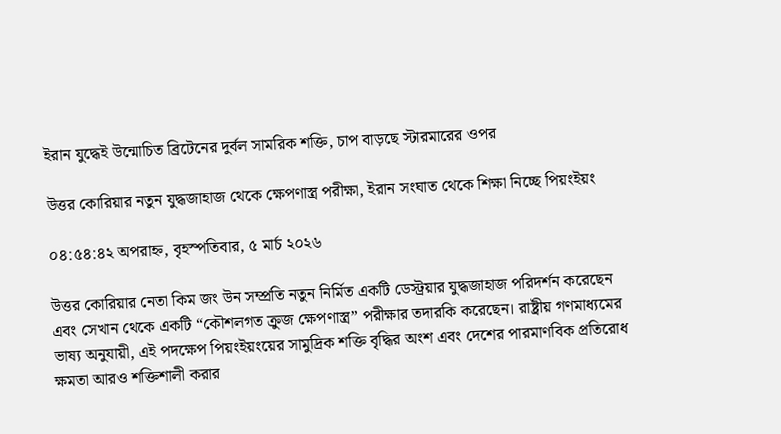ইরান যুদ্ধেই উন্মোচিত ব্রিটেনের দুর্বল সামরিক শক্তি, চাপ বাড়ছে স্টারমারের ওপর

উত্তর কোরিয়ার নতুন যুদ্ধজাহাজ থেকে ক্ষেপণাস্ত্র পরীক্ষা, ইরান সংঘাত থেকে শিক্ষা নিচ্ছে পিয়ংইয়ং

০৪:৫৪:৪২ অপরাহ্ন, বৃহস্পতিবার, ৫ মার্চ ২০২৬

উত্তর কোরিয়ার নেতা কিম জং উন সম্প্রতি নতুন নির্মিত একটি ডেস্ট্রয়ার যুদ্ধজাহাজ পরিদর্শন করেছেন এবং সেখান থেকে একটি “কৌশলগত ক্রুজ ক্ষেপণাস্ত্র” পরীক্ষার তদারকি করেছেন। রাষ্ট্রীয় গণমাধ্যমের ভাষ্য অনুযায়ী, এই পদক্ষেপ পিয়ংইয়ংয়ের সামুদ্রিক শক্তি বৃদ্ধির অংশ এবং দেশের পারমাণবিক প্রতিরোধ ক্ষমতা আরও শক্তিশালী করার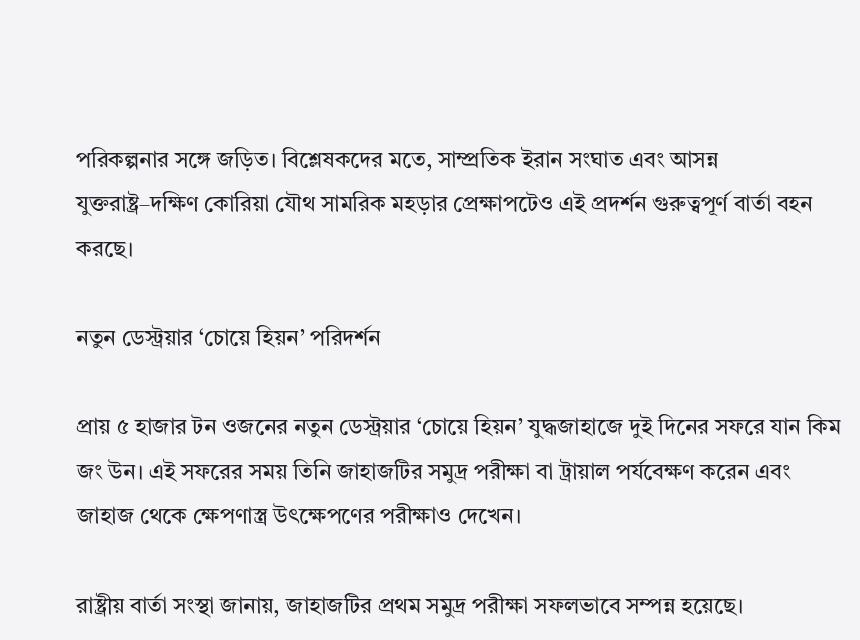পরিকল্পনার সঙ্গে জড়িত। বিশ্লেষকদের মতে, সাম্প্রতিক ইরান সংঘাত এবং আসন্ন যুক্তরাষ্ট্র–দক্ষিণ কোরিয়া যৌথ সামরিক মহড়ার প্রেক্ষাপটেও এই প্রদর্শন গুরুত্বপূর্ণ বার্তা বহন করছে।

নতুন ডেস্ট্রয়ার ‘চোয়ে হিয়ন’ পরিদর্শন

প্রায় ৫ হাজার টন ওজনের নতুন ডেস্ট্রয়ার ‘চোয়ে হিয়ন’ যুদ্ধজাহাজে দুই দিনের সফরে যান কিম জং উন। এই সফরের সময় তিনি জাহাজটির সমুদ্র পরীক্ষা বা ট্রায়াল পর্যবেক্ষণ করেন এবং জাহাজ থেকে ক্ষেপণাস্ত্র উৎক্ষেপণের পরীক্ষাও দেখেন।

রাষ্ট্রীয় বার্তা সংস্থা জানায়, জাহাজটির প্রথম সমুদ্র পরীক্ষা সফলভাবে সম্পন্ন হয়েছে।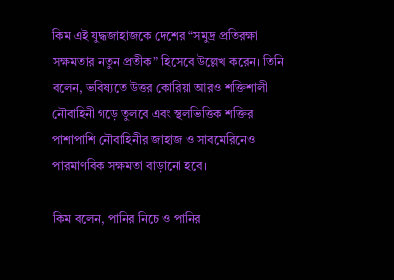কিম এই যুদ্ধজাহাজকে দেশের “সমুদ্র প্রতিরক্ষা সক্ষমতার নতুন প্রতীক” হিসেবে উল্লেখ করেন। তিনি বলেন, ভবিষ্যতে উত্তর কোরিয়া আরও শক্তিশালী নৌবাহিনী গড়ে তুলবে এবং স্থলভিত্তিক শক্তির পাশাপাশি নৌবাহিনীর জাহাজ ও সাবমেরিনেও পারমাণবিক সক্ষমতা বাড়ানো হবে।

কিম বলেন, পানির নিচে ও পানির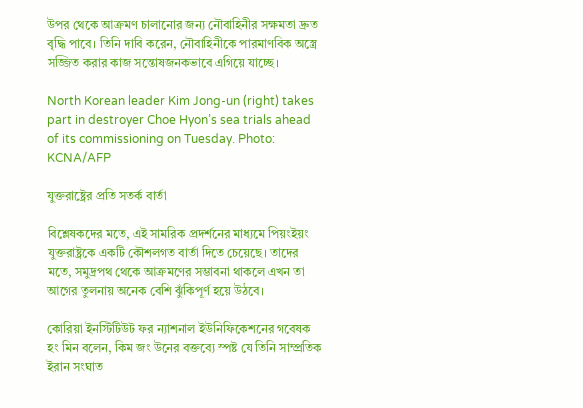উপর থেকে আক্রমণ চালানোর জন্য নৌবাহিনীর সক্ষমতা দ্রুত বৃদ্ধি পাবে। তিনি দাবি করেন, নৌবাহিনীকে পারমাণবিক অস্ত্রে সজ্জিত করার কাজ সন্তোষজনকভাবে এগিয়ে যাচ্ছে।

North Korean leader Kim Jong-un (right) takes part in destroyer Choe Hyon’s sea trials ahead of its commissioning on Tuesday. Photo: KCNA/AFP

যুক্তরাষ্ট্রের প্রতি সতর্ক বার্তা

বিশ্লেষকদের মতে, এই সামরিক প্রদর্শনের মাধ্যমে পিয়ংইয়ং যুক্তরাষ্ট্রকে একটি কৌশলগত বার্তা দিতে চেয়েছে। তাদের মতে, সমুদ্রপথ থেকে আক্রমণের সম্ভাবনা থাকলে এখন তা আগের তুলনায় অনেক বেশি ঝুঁকিপূর্ণ হয়ে উঠবে।

কোরিয়া ইনস্টিটিউট ফর ন্যাশনাল ইউনিফিকেশনের গবেষক হং মিন বলেন, কিম জং উনের বক্তব্যে স্পষ্ট যে তিনি সাম্প্রতিক ইরান সংঘাত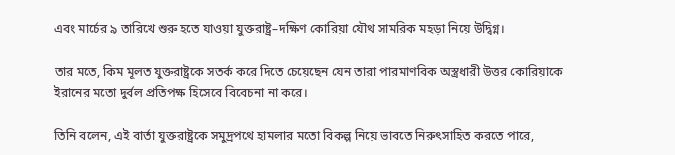এবং মার্চের ৯ তারিখে শুরু হতে যাওয়া যুক্তরাষ্ট্র–দক্ষিণ কোরিয়া যৌথ সামরিক মহড়া নিয়ে উদ্বিগ্ন।

তার মতে, কিম মূলত যুক্তরাষ্ট্রকে সতর্ক করে দিতে চেয়েছেন যেন তারা পারমাণবিক অস্ত্রধারী উত্তর কোরিয়াকে ইরানের মতো দুর্বল প্রতিপক্ষ হিসেবে বিবেচনা না করে।

তিনি বলেন, এই বার্তা যুক্তরাষ্ট্রকে সমুদ্রপথে হামলার মতো বিকল্প নিয়ে ভাবতে নিরুৎসাহিত করতে পারে,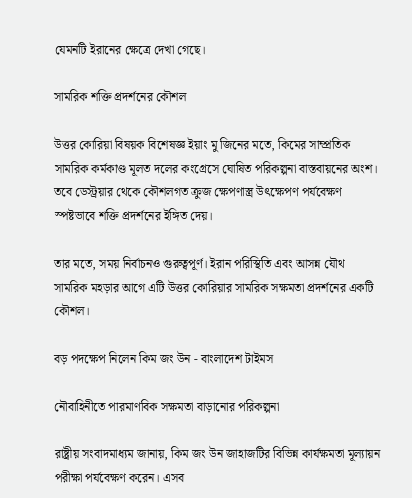যেমনটি ইরানের ক্ষেত্রে দেখা গেছে।

সামরিক শক্তি প্রদর্শনের কৌশল

উত্তর কোরিয়া বিষয়ক বিশেষজ্ঞ ইয়াং মু জিনের মতে, কিমের সাম্প্রতিক সামরিক কর্মকাণ্ড মূলত দলের কংগ্রেসে ঘোষিত পরিকল্পনা বাস্তবায়নের অংশ। তবে ডেস্ট্রয়ার থেকে কৌশলগত ক্রুজ ক্ষেপণাস্ত্র উৎক্ষেপণ পর্যবেক্ষণ স্পষ্টভাবে শক্তি প্রদর্শনের ইঙ্গিত দেয়।

তার মতে, সময় নির্বাচনও গুরুত্বপূর্ণ। ইরান পরিস্থিতি এবং আসন্ন যৌথ সামরিক মহড়ার আগে এটি উত্তর কোরিয়ার সামরিক সক্ষমতা প্রদর্শনের একটি কৌশল।

বড় পদক্ষেপ নিলেন কিম জং উন - বাংলাদেশ টাইমস

নৌবাহিনীতে পারমাণবিক সক্ষমতা বাড়ানোর পরিকল্পনা

রাষ্ট্রীয় সংবাদমাধ্যম জানায়, কিম জং উন জাহাজটির বিভিন্ন কার্যক্ষমতা মূল্যায়ন পরীক্ষা পর্যবেক্ষণ করেন। এসব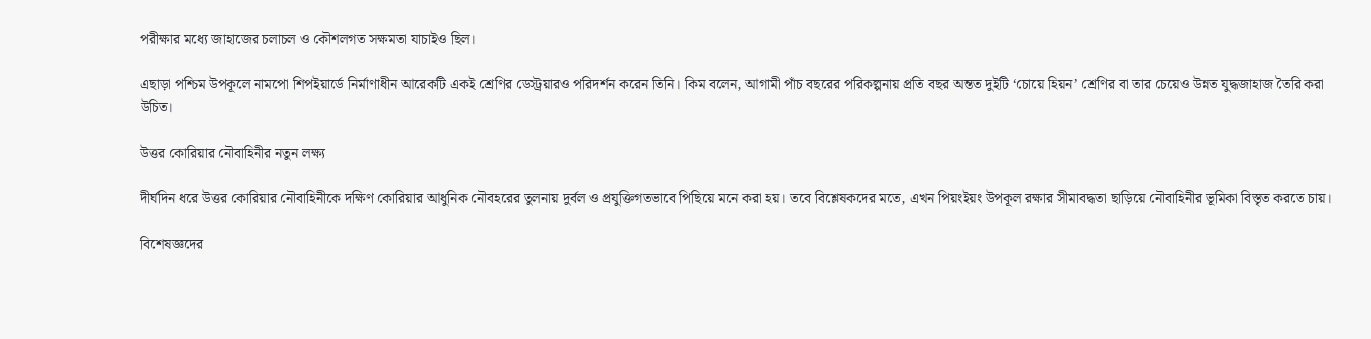পরীক্ষার মধ্যে জাহাজের চলাচল ও কৌশলগত সক্ষমতা যাচাইও ছিল।

এছাড়া পশ্চিম উপকূলে নামপো শিপইয়ার্ডে নির্মাণাধীন আরেকটি একই শ্রেণির ডেস্ট্রয়ারও পরিদর্শন করেন তিনি। কিম বলেন, আগামী পাঁচ বছরের পরিকল্পনায় প্রতি বছর অন্তত দুইটি ‘চোয়ে হিয়ন’ শ্রেণির বা তার চেয়েও উন্নত যুদ্ধজাহাজ তৈরি করা উচিত।

উত্তর কোরিয়ার নৌবাহিনীর নতুন লক্ষ্য

দীর্ঘদিন ধরে উত্তর কোরিয়ার নৌবাহিনীকে দক্ষিণ কোরিয়ার আধুনিক নৌবহরের তুলনায় দুর্বল ও প্রযুক্তিগতভাবে পিছিয়ে মনে করা হয়। তবে বিশ্লেষকদের মতে, এখন পিয়ংইয়ং উপকূল রক্ষার সীমাবদ্ধতা ছাড়িয়ে নৌবাহিনীর ভূমিকা বিস্তৃত করতে চায়।

বিশেষজ্ঞদের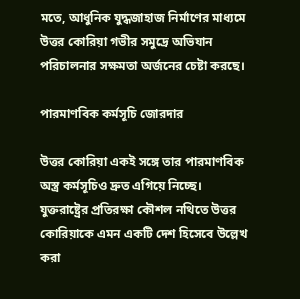মতে, আধুনিক যুদ্ধজাহাজ নির্মাণের মাধ্যমে উত্তর কোরিয়া গভীর সমুদ্রে অভিযান পরিচালনার সক্ষমতা অর্জনের চেষ্টা করছে।

পারমাণবিক কর্মসূচি জোরদার

উত্তর কোরিয়া একই সঙ্গে তার পারমাণবিক অস্ত্র কর্মসূচিও দ্রুত এগিয়ে নিচ্ছে। যুক্তরাষ্ট্রের প্রতিরক্ষা কৌশল নথিতে উত্তর কোরিয়াকে এমন একটি দেশ হিসেবে উল্লেখ করা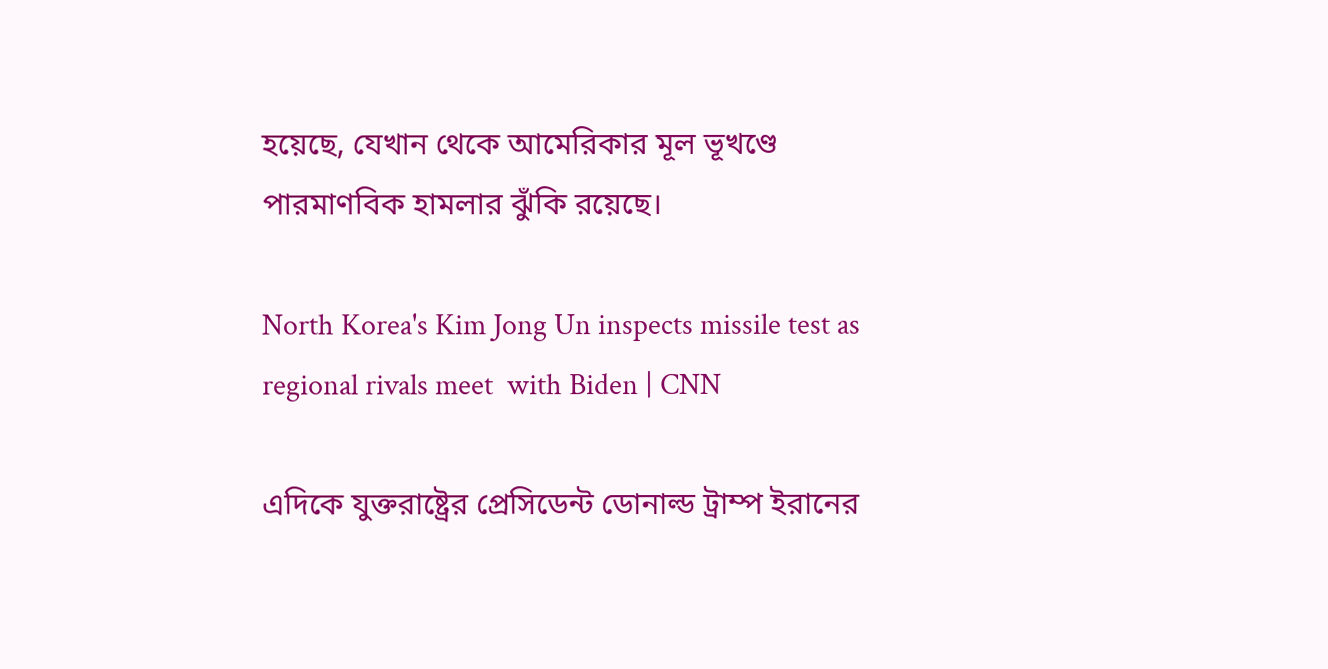হয়েছে, যেখান থেকে আমেরিকার মূল ভূখণ্ডে পারমাণবিক হামলার ঝুঁকি রয়েছে।

North Korea's Kim Jong Un inspects missile test as regional rivals meet  with Biden | CNN

এদিকে যুক্তরাষ্ট্রের প্রেসিডেন্ট ডোনাল্ড ট্রাম্প ইরানের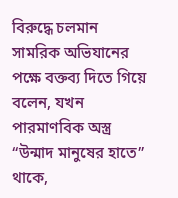বিরুদ্ধে চলমান সামরিক অভিযানের পক্ষে বক্তব্য দিতে গিয়ে বলেন, যখন পারমাণবিক অস্ত্র “উন্মাদ মানুষের হাতে” থাকে,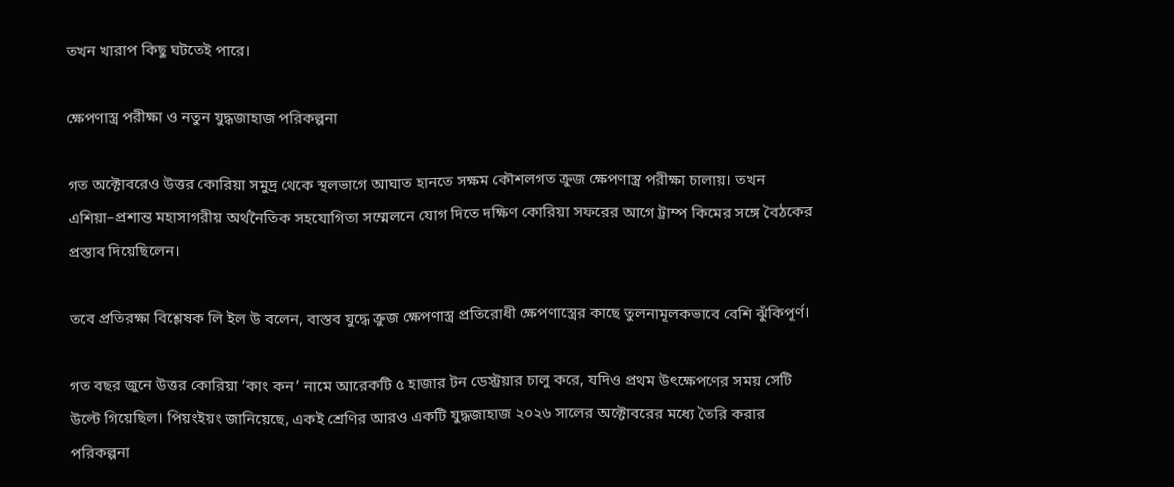তখন খারাপ কিছু ঘটতেই পারে।

ক্ষেপণাস্ত্র পরীক্ষা ও নতুন যুদ্ধজাহাজ পরিকল্পনা

গত অক্টোবরেও উত্তর কোরিয়া সমুদ্র থেকে স্থলভাগে আঘাত হানতে সক্ষম কৌশলগত ক্রুজ ক্ষেপণাস্ত্র পরীক্ষা চালায়। তখন এশিয়া–প্রশান্ত মহাসাগরীয় অর্থনৈতিক সহযোগিতা সম্মেলনে যোগ দিতে দক্ষিণ কোরিয়া সফরের আগে ট্রাম্প কিমের সঙ্গে বৈঠকের প্রস্তাব দিয়েছিলেন।

তবে প্রতিরক্ষা বিশ্লেষক লি ইল উ বলেন, বাস্তব যুদ্ধে ক্রুজ ক্ষেপণাস্ত্র প্রতিরোধী ক্ষেপণাস্ত্রের কাছে তুলনামূলকভাবে বেশি ঝুঁকিপূর্ণ।

গত বছর জুনে উত্তর কোরিয়া ‘কাং কন’ নামে আরেকটি ৫ হাজার টন ডেস্ট্রয়ার চালু করে, যদিও প্রথম উৎক্ষেপণের সময় সেটি উল্টে গিয়েছিল। পিয়ংইয়ং জানিয়েছে, একই শ্রেণির আরও একটি যুদ্ধজাহাজ ২০২৬ সালের অক্টোবরের মধ্যে তৈরি করার পরিকল্পনা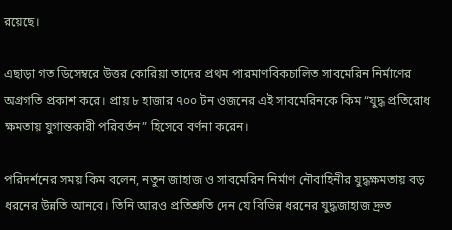রয়েছে।

এছাড়া গত ডিসেম্বরে উত্তর কোরিয়া তাদের প্রথম পারমাণবিকচালিত সাবমেরিন নির্মাণের অগ্রগতি প্রকাশ করে। প্রায় ৮ হাজার ৭০০ টন ওজনের এই সাবমেরিনকে কিম “যুদ্ধ প্রতিরোধ ক্ষমতায় যুগান্তকারী পরিবর্তন” হিসেবে বর্ণনা করেন।

পরিদর্শনের সময় কিম বলেন, নতুন জাহাজ ও সাবমেরিন নির্মাণ নৌবাহিনীর যুদ্ধক্ষমতায় বড় ধরনের উন্নতি আনবে। তিনি আরও প্রতিশ্রুতি দেন যে বিভিন্ন ধরনের যুদ্ধজাহাজ দ্রুত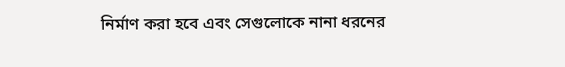নির্মাণ করা হবে এবং সেগুলোকে নানা ধরনের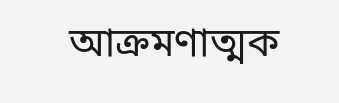আক্রমণাত্মক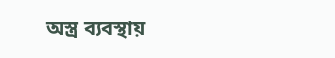অস্ত্র ব্যবস্থায়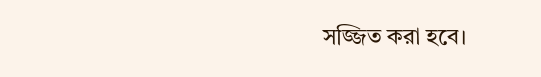সজ্জিত করা হবে।